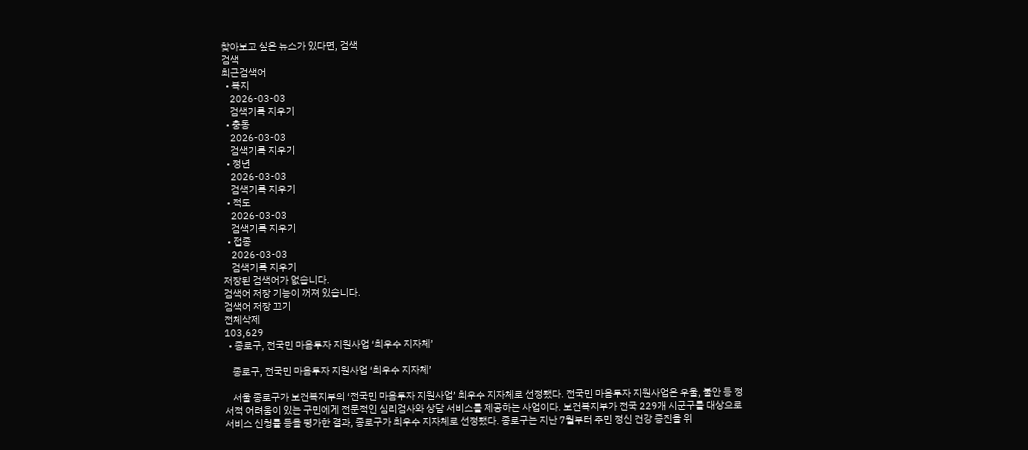찾아보고 싶은 뉴스가 있다면, 검색
검색
최근검색어
  • 복지
    2026-03-03
    검색기록 지우기
  • 충동
    2026-03-03
    검색기록 지우기
  • 정년
    2026-03-03
    검색기록 지우기
  • 적도
    2026-03-03
    검색기록 지우기
  • 접종
    2026-03-03
    검색기록 지우기
저장된 검색어가 없습니다.
검색어 저장 기능이 꺼져 있습니다.
검색어 저장 끄기
전체삭제
103,629
  • 종로구, 전국민 마음투자 지원사업 ‘최우수 지자체’

    종로구, 전국민 마음투자 지원사업 ‘최우수 지자체’

    서울 종로구가 보건복지부의 ‘전국민 마음투자 지원사업’ 최우수 지자체로 선정됐다. 전국민 마음투자 지원사업은 우울, 불안 등 정서적 어려움이 있는 구민에게 전문적인 심리검사와 상담 서비스를 제공하는 사업이다. 보건복지부가 전국 229개 시군구를 대상으로 서비스 신청률 등을 평가한 결과, 종로구가 최우수 지자체로 선정됐다. 종로구는 지난 7월부터 주민 정신 건강 증진을 위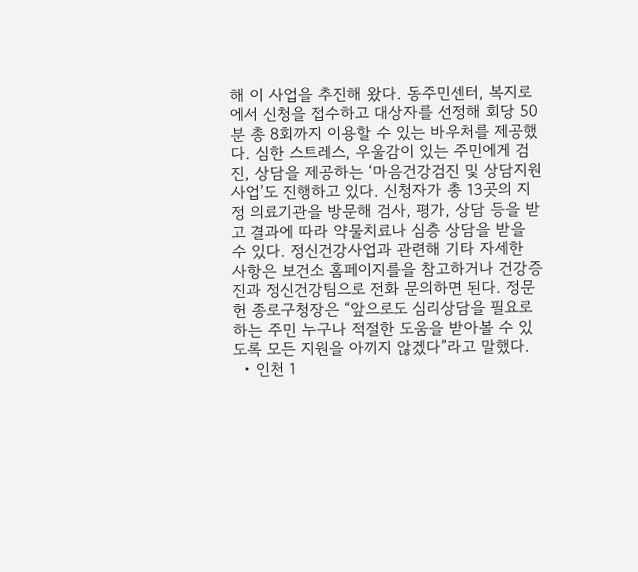해 이 사업을 추진해 왔다. 동주민센터, 복지로에서 신청을 접수하고 대상자를 선정해 회당 50분 총 8회까지 이용할 수 있는 바우처를 제공했다. 심한 스트레스, 우울감이 있는 주민에게 검진, 상담을 제공하는 ‘마음건강검진 및 상담지원사업’도 진행하고 있다. 신청자가 총 13곳의 지정 의료기관을 방문해 검사, 평가, 상담 등을 받고 결과에 따라 약물치료나 심층 상담을 받을 수 있다. 정신건강사업과 관련해 기타 자세한 사항은 보건소 홈페이지를을 참고하거나 건강증진과 정신건강팀으로 전화 문의하면 된다. 정문헌 종로구청장은 “앞으로도 심리상담을 필요로 하는 주민 누구나 적절한 도움을 받아볼 수 있도록 모든 지원을 아끼지 않겠다”라고 말했다.
  • 인천 1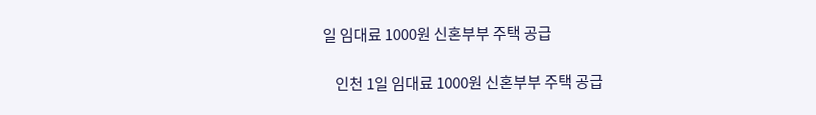일 임대료 1000원 신혼부부 주택 공급

    인천 1일 임대료 1000원 신혼부부 주택 공급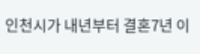인천시가 내년부터 결혼7년 이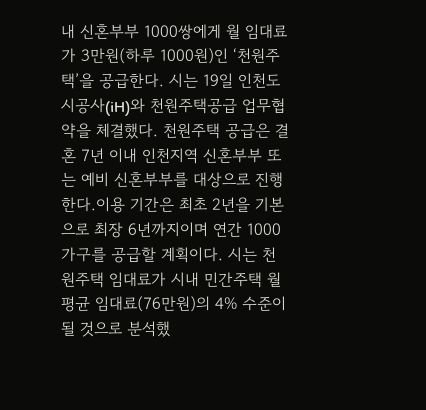내 신혼부부 1000쌍에게 월 임대료가 3만원(하루 1000원)인 ‘천원주택’을 공급한다. 시는 19일 인천도시공사(iH)와 천원주택공급 업무협약을 체결했다. 천원주택 공급은 결혼 7년 이내 인천지역 신혼부부 또는 예비 신혼부부를 대상으로 진행한다.이용 기간은 최초 2년을 기본으로 최장 6년까지이며 연간 1000가구를 공급할 계획이다. 시는 천원주택 임대료가 시내 민간주택 월평균 임대료(76만원)의 4% 수준이 될 것으로 분석했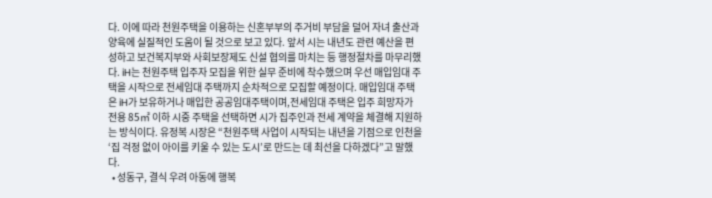다. 이에 따라 천원주택을 이용하는 신혼부부의 주거비 부담을 덜어 자녀 출산과 양육에 실질적인 도움이 될 것으로 보고 있다. 앞서 시는 내년도 관련 예산을 편성하고 보건복지부와 사회보장제도 신설 협의를 마치는 등 행정절차를 마무리했다. iH는 천원주택 입주자 모집을 위한 실무 준비에 착수했으며 우선 매입임대 주택을 시작으로 전세임대 주택까지 순차적으로 모집할 예정이다. 매입임대 주택은 iH가 보유하거나 매입한 공공임대주택이며,전세임대 주택은 입주 희망자가 전용 85㎡ 이하 시중 주택을 선택하면 시가 집주인과 전세 계약을 체결해 지원하는 방식이다. 유정복 시장은 “천원주택 사업이 시작되는 내년을 기점으로 인천을 ‘집 걱정 없이 아이를 키울 수 있는 도시’로 만드는 데 최선을 다하겠다”고 말했다.
  • 성동구, 결식 우려 아동에 행복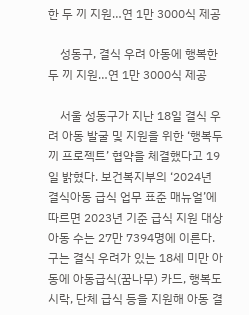한 두 끼 지원…연 1만 3000식 제공

    성동구, 결식 우려 아동에 행복한 두 끼 지원…연 1만 3000식 제공

    서울 성동구가 지난 18일 결식 우려 아동 발굴 및 지원을 위한 ‘행복두끼 프로젝트’ 협약을 체결했다고 19일 밝혔다. 보건복지부의 ‘2024년 결식아동 급식 업무 표준 매뉴얼’에 따르면 2023년 기준 급식 지원 대상 아동 수는 27만 7394명에 이른다. 구는 결식 우려가 있는 18세 미만 아동에 아동급식(꿈나무) 카드, 행복도시락, 단체 급식 등을 지원해 아동 결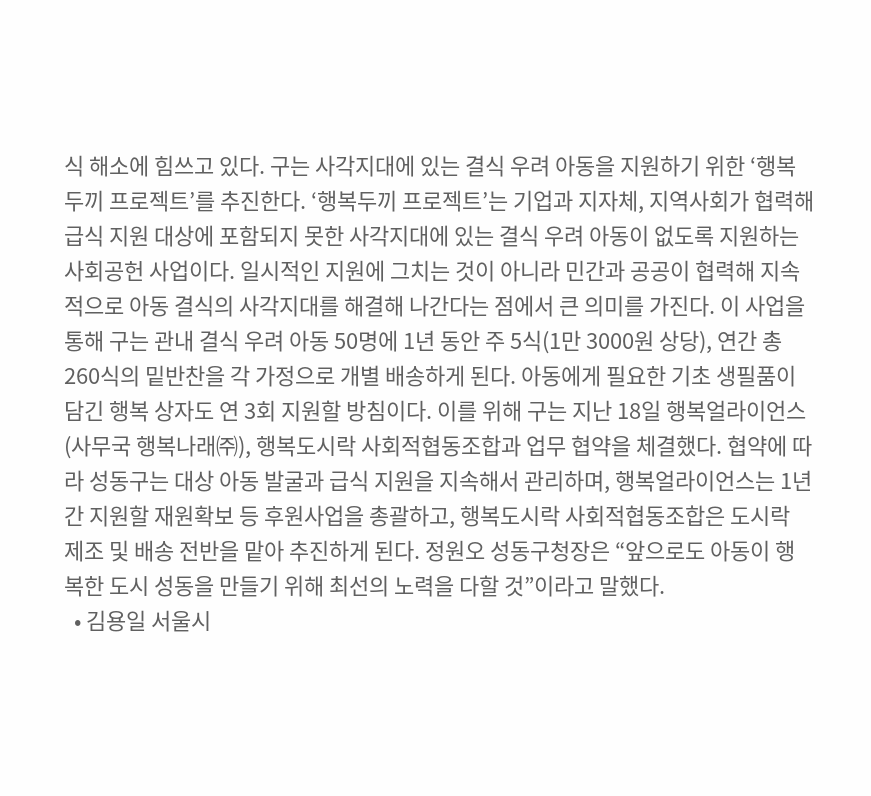식 해소에 힘쓰고 있다. 구는 사각지대에 있는 결식 우려 아동을 지원하기 위한 ‘행복두끼 프로젝트’를 추진한다. ‘행복두끼 프로젝트’는 기업과 지자체, 지역사회가 협력해 급식 지원 대상에 포함되지 못한 사각지대에 있는 결식 우려 아동이 없도록 지원하는 사회공헌 사업이다. 일시적인 지원에 그치는 것이 아니라 민간과 공공이 협력해 지속적으로 아동 결식의 사각지대를 해결해 나간다는 점에서 큰 의미를 가진다. 이 사업을 통해 구는 관내 결식 우려 아동 50명에 1년 동안 주 5식(1만 3000원 상당), 연간 총 260식의 밑반찬을 각 가정으로 개별 배송하게 된다. 아동에게 필요한 기초 생필품이 담긴 행복 상자도 연 3회 지원할 방침이다. 이를 위해 구는 지난 18일 행복얼라이언스(사무국 행복나래㈜), 행복도시락 사회적협동조합과 업무 협약을 체결했다. 협약에 따라 성동구는 대상 아동 발굴과 급식 지원을 지속해서 관리하며, 행복얼라이언스는 1년간 지원할 재원확보 등 후원사업을 총괄하고, 행복도시락 사회적협동조합은 도시락 제조 및 배송 전반을 맡아 추진하게 된다. 정원오 성동구청장은 “앞으로도 아동이 행복한 도시 성동을 만들기 위해 최선의 노력을 다할 것”이라고 말했다.
  • 김용일 서울시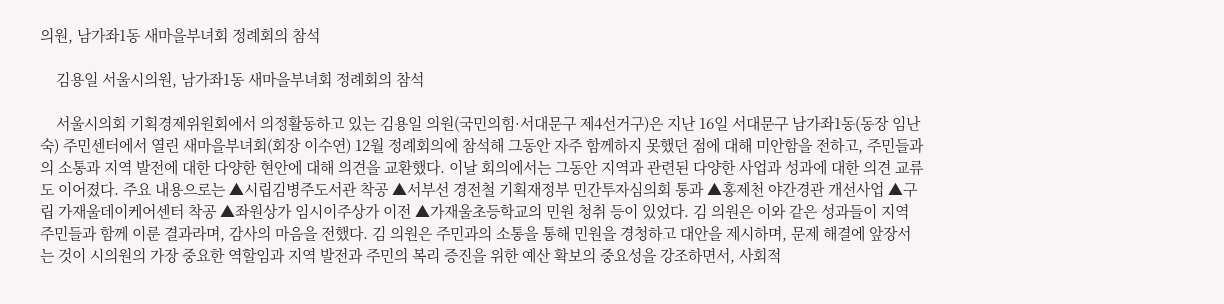의원, 남가좌1동 새마을부녀회 정례회의 참석

    김용일 서울시의원, 남가좌1동 새마을부녀회 정례회의 참석

    서울시의회 기획경제위원회에서 의정활동하고 있는 김용일 의원(국민의힘·서대문구 제4선거구)은 지난 16일 서대문구 남가좌1동(동장 임난숙) 주민센터에서 열린 새마을부녀회(회장 이수연) 12월 정례회의에 참석해 그동안 자주 함께하지 못했던 점에 대해 미안함을 전하고, 주민들과의 소통과 지역 발전에 대한 다양한 현안에 대해 의견을 교환했다. 이날 회의에서는 그동안 지역과 관련된 다양한 사업과 성과에 대한 의견 교류도 이어졌다. 주요 내용으로는 ▲시립김병주도서관 착공 ▲서부선 경전철 기획재정부 민간투자심의회 통과 ▲홍제천 야간경관 개선사업 ▲구립 가재울데이케어센터 착공 ▲좌원상가 임시이주상가 이전 ▲가재울초등학교의 민원 청취 등이 있었다. 김 의원은 이와 같은 성과들이 지역 주민들과 함께 이룬 결과라며, 감사의 마음을 전했다. 김 의원은 주민과의 소통을 통해 민원을 경청하고 대안을 제시하며, 문제 해결에 앞장서는 것이 시의원의 가장 중요한 역할임과 지역 발전과 주민의 복리 증진을 위한 예산 확보의 중요성을 강조하면서, 사회적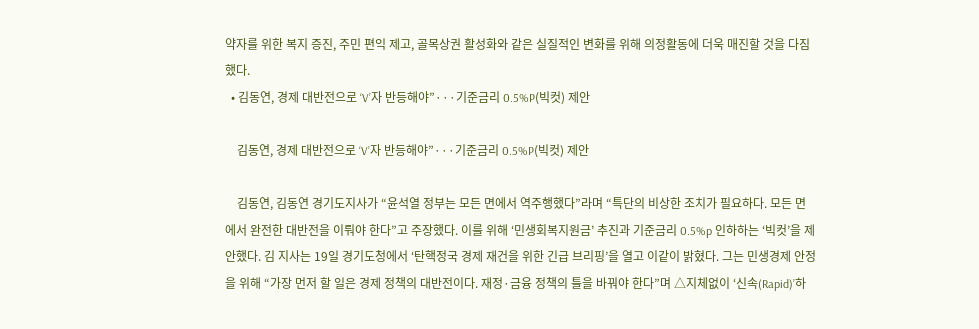약자를 위한 복지 증진, 주민 편익 제고, 골목상권 활성화와 같은 실질적인 변화를 위해 의정활동에 더욱 매진할 것을 다짐했다.
  • 김동연, 경제 대반전으로 ‘V’자 반등해야”···기준금리 0.5%P(빅컷) 제안

    김동연, 경제 대반전으로 ‘V’자 반등해야”···기준금리 0.5%P(빅컷) 제안

    김동연, 김동연 경기도지사가 “윤석열 정부는 모든 면에서 역주행했다”라며 “특단의 비상한 조치가 필요하다. 모든 면에서 완전한 대반전을 이뤄야 한다”고 주장했다. 이를 위해 ‘민생회복지원금’ 추진과 기준금리 0.5%p 인하하는 ‘빅컷’을 제안했다. 김 지사는 19일 경기도청에서 ‘탄핵정국 경제 재건을 위한 긴급 브리핑’을 열고 이같이 밝혔다. 그는 민생경제 안정을 위해 “가장 먼저 할 일은 경제 정책의 대반전이다. 재정·금융 정책의 틀을 바꿔야 한다”며 △지체없이 ‘신속(Rapid)’하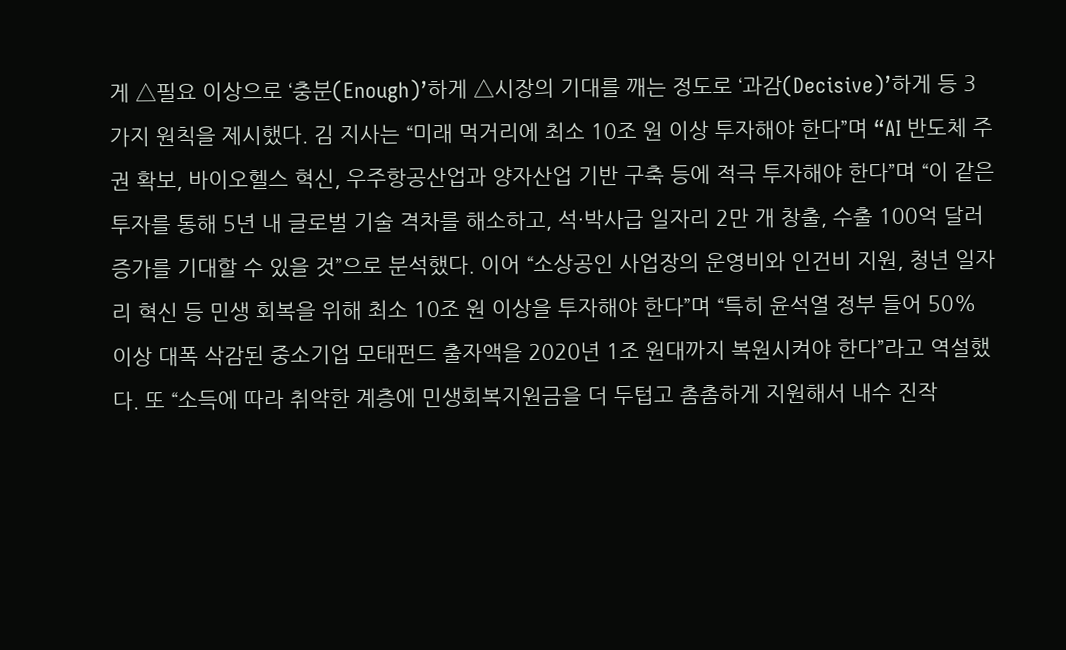게 △필요 이상으로 ‘충분(Enough)’하게 △시장의 기대를 깨는 정도로 ‘과감(Decisive)’하게 등 3가지 원칙을 제시했다. 김 지사는 “미래 먹거리에 최소 10조 원 이상 투자해야 한다”며 “AI 반도체 주권 확보, 바이오헬스 혁신, 우주항공산업과 양자산업 기반 구축 등에 적극 투자해야 한다”며 “이 같은 투자를 통해 5년 내 글로벌 기술 격차를 해소하고, 석·박사급 일자리 2만 개 창출, 수출 100억 달러 증가를 기대할 수 있을 것”으로 분석했다. 이어 “소상공인 사업장의 운영비와 인건비 지원, 청년 일자리 혁신 등 민생 회복을 위해 최소 10조 원 이상을 투자해야 한다”며 “특히 윤석열 정부 들어 50% 이상 대폭 삭감된 중소기업 모태펀드 출자액을 2020년 1조 원대까지 복원시켜야 한다”라고 역설했다. 또 “소득에 따라 취약한 계층에 민생회복지원금을 더 두텁고 촘촘하게 지원해서 내수 진작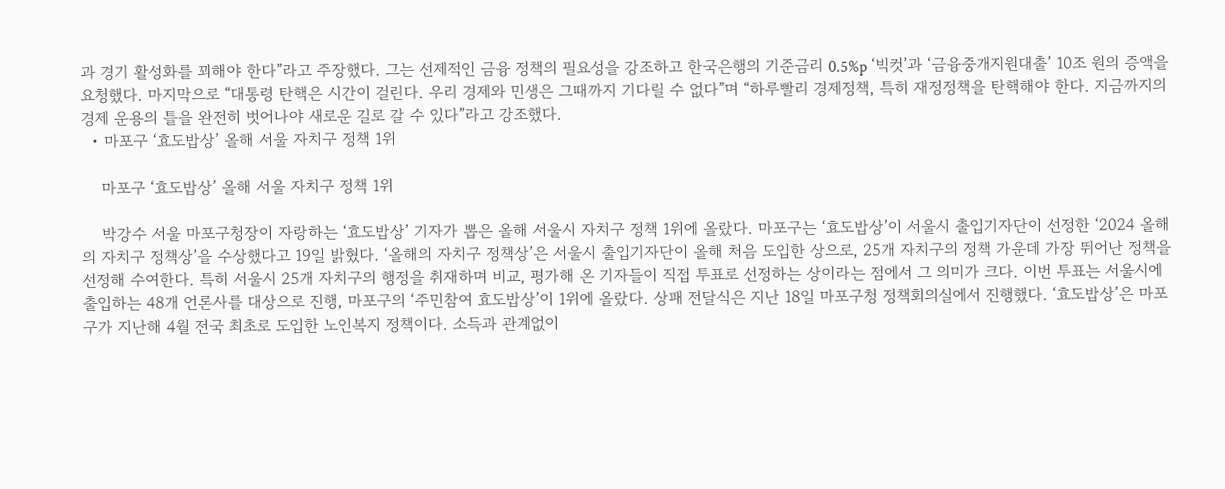과 경기 활성화를 꾀해야 한다”라고 주장했다. 그는 선제적인 금융 정책의 필요성을 강조하고 한국은행의 기준금리 0.5%p ‘빅컷’과 ‘금융중개지원대출’ 10조 원의 증액을 요청했다. 마지막으로 “대통령 탄핵은 시간이 걸린다. 우리 경제와 민생은 그때까지 기다릴 수 없다”며 “하루빨리 경제정책, 특히 재정정책을 탄핵해야 한다. 지금까지의 경제 운용의 틀을 완전히 벗어나야 새로운 길로 갈 수 있다”라고 강조했다.
  • 마포구 ‘효도밥상’ 올해 서울 자치구 정책 1위

    마포구 ‘효도밥상’ 올해 서울 자치구 정책 1위

    박강수 서울 마포구청장이 자랑하는 ‘효도밥상’ 기자가 뽑은 올해 서울시 자치구 정책 1위에 올랐다. 마포구는 ‘효도밥상’이 서울시 출입기자단이 선정한 ‘2024 올해의 자치구 정책상’을 수상했다고 19일 밝혔다. ‘올해의 자치구 정책상’은 서울시 출입기자단이 올해 처음 도입한 상으로, 25개 자치구의 정책 가운데 가장 뛰어난 정책을 선정해 수여한다. 특히 서울시 25개 자치구의 행정을 취재하며 비교, 평가해 온 기자들이 직접 투표로 선정하는 상이라는 점에서 그 의미가 크다. 이번 투표는 서울시에 출입하는 48개 언론사를 대상으로 진행, 마포구의 ‘주민참여 효도밥상’이 1위에 올랐다. 상패 전달식은 지난 18일 마포구청 정책회의실에서 진행했다. ‘효도밥상’은 마포구가 지난해 4월 전국 최초로 도입한 노인복지 정책이다. 소득과 관계없이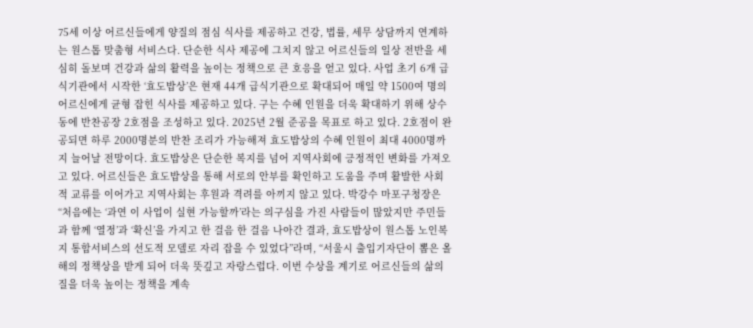75세 이상 어르신들에게 양질의 점심 식사를 제공하고 건강, 법률, 세무 상담까지 연계하는 원스톱 맞춤형 서비스다. 단순한 식사 제공에 그치지 않고 어르신들의 일상 전반을 세심히 돌보며 건강과 삶의 활력을 높이는 정책으로 큰 호응을 얻고 있다. 사업 초기 6개 급식기관에서 시작한 ‘효도밥상’은 현재 44개 급식기관으로 확대되어 매일 약 1500여 명의 어르신에게 균형 잡힌 식사를 제공하고 있다. 구는 수혜 인원을 더욱 확대하기 위해 상수동에 반찬공장 2호점을 조성하고 있다. 2025년 2월 준공을 목표로 하고 있다. 2호점이 완공되면 하루 2000명분의 반찬 조리가 가능해져 효도밥상의 수혜 인원이 최대 4000명까지 늘어날 전망이다. 효도밥상은 단순한 복지를 넘어 지역사회에 긍정적인 변화를 가져오고 있다. 어르신들은 효도밥상을 통해 서로의 안부를 확인하고 도움을 주며 활발한 사회적 교류를 이어가고 지역사회는 후원과 격려를 아끼지 않고 있다. 박강수 마포구청장은 “처음에는 ‘과연 이 사업이 실현 가능할까’라는 의구심을 가진 사람들이 많았지만 주민들과 함께 ‘열정’과 ‘확신’을 가지고 한 걸음 한 걸음 나아간 결과, 효도밥상이 원스톱 노인복지 통합서비스의 선도적 모델로 자리 잡을 수 있었다”라며, “서울시 출입기자단이 뽑은 올해의 정책상을 받게 되어 더욱 뜻깊고 자랑스럽다. 이번 수상을 계기로 어르신들의 삶의 질을 더욱 높이는 정책을 계속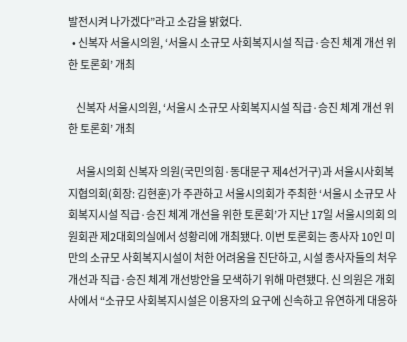발전시켜 나가겠다”라고 소감을 밝혔다.
  • 신복자 서울시의원, ‘서울시 소규모 사회복지시설 직급·승진 체계 개선 위한 토론회’ 개최

    신복자 서울시의원, ‘서울시 소규모 사회복지시설 직급·승진 체계 개선 위한 토론회’ 개최

    서울시의회 신복자 의원(국민의힘·동대문구 제4선거구)과 서울시사회복지협의회(회장: 김현훈)가 주관하고 서울시의회가 주최한 ‘서울시 소규모 사회복지시설 직급·승진 체계 개선을 위한 토론회’가 지난 17일 서울시의회 의원회관 제2대회의실에서 성황리에 개최됐다. 이번 토론회는 종사자 10인 미만의 소규모 사회복지시설이 처한 어려움을 진단하고, 시설 종사자들의 처우 개선과 직급·승진 체계 개선방안을 모색하기 위해 마련됐다. 신 의원은 개회사에서 “소규모 사회복지시설은 이용자의 요구에 신속하고 유연하게 대응하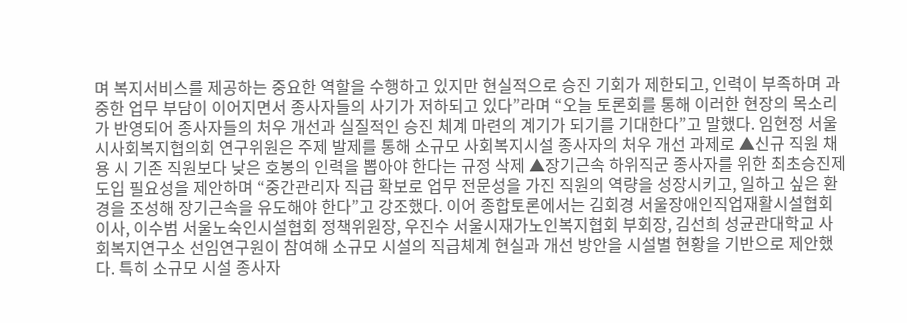며 복지서비스를 제공하는 중요한 역할을 수행하고 있지만 현실적으로 승진 기회가 제한되고, 인력이 부족하며 과중한 업무 부담이 이어지면서 종사자들의 사기가 저하되고 있다”라며 “오늘 토론회를 통해 이러한 현장의 목소리가 반영되어 종사자들의 처우 개선과 실질적인 승진 체계 마련의 계기가 되기를 기대한다”고 말했다. 임현정 서울시사회복지협의회 연구위원은 주제 발제를 통해 소규모 사회복지시설 종사자의 처우 개선 과제로 ▲신규 직원 채용 시 기존 직원보다 낮은 호봉의 인력을 뽑아야 한다는 규정 삭제 ▲장기근속 하위직군 종사자를 위한 최초승진제 도입 필요성을 제안하며 “중간관리자 직급 확보로 업무 전문성을 가진 직원의 역량을 성장시키고, 일하고 싶은 환경을 조성해 장기근속을 유도해야 한다”고 강조했다. 이어 종합토론에서는 김회경 서울장애인직업재활시설협회 이사, 이수범 서울노숙인시설협회 정책위원장, 우진수 서울시재가노인복지협회 부회장, 김선희 성균관대학교 사회복지연구소 선임연구원이 참여해 소규모 시설의 직급체계 현실과 개선 방안을 시설별 현황을 기반으로 제안했다. 특히 소규모 시설 종사자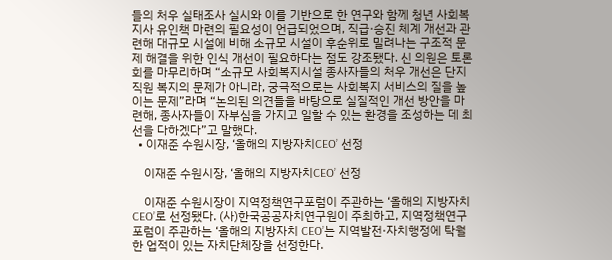들의 처우 실태조사 실시와 이를 기반으로 한 연구와 함께 청년 사회복지사 유인책 마련의 필요성이 언급되었으며, 직급·승진 체계 개선과 관련해 대규모 시설에 비해 소규모 시설이 후순위로 밀려나는 구조적 문제 해결을 위한 인식 개선이 필요하다는 점도 강조됐다. 신 의원은 토론회를 마무리하며 “소규모 사회복지시설 종사자들의 처우 개선은 단지 직원 복지의 문제가 아니라, 궁극적으로는 사회복지 서비스의 질을 높이는 문제”라며 “논의된 의견들을 바탕으로 실질적인 개선 방안을 마련해, 종사자들이 자부심을 가지고 일할 수 있는 환경을 조성하는 데 최선을 다하겠다”고 말했다.
  • 이재준 수원시장, ‘올해의 지방자치CEO’ 선정

    이재준 수원시장, ‘올해의 지방자치CEO’ 선정

    이재준 수원시장이 지역정책연구포럼이 주관하는 ‘올해의 지방자치 CEO’로 선정됐다. (사)한국공공자치연구원이 주최하고, 지역정책연구포럼이 주관하는 ‘올해의 지방자치 CEO’는 지역발전·자치행정에 탁월한 업적이 있는 자치단체장을 선정한다.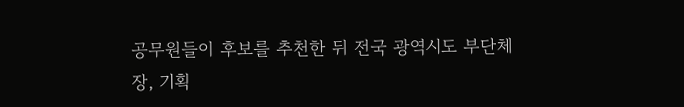공무원들이 후보를 추천한 뒤 전국 광역시도 부단체장, 기획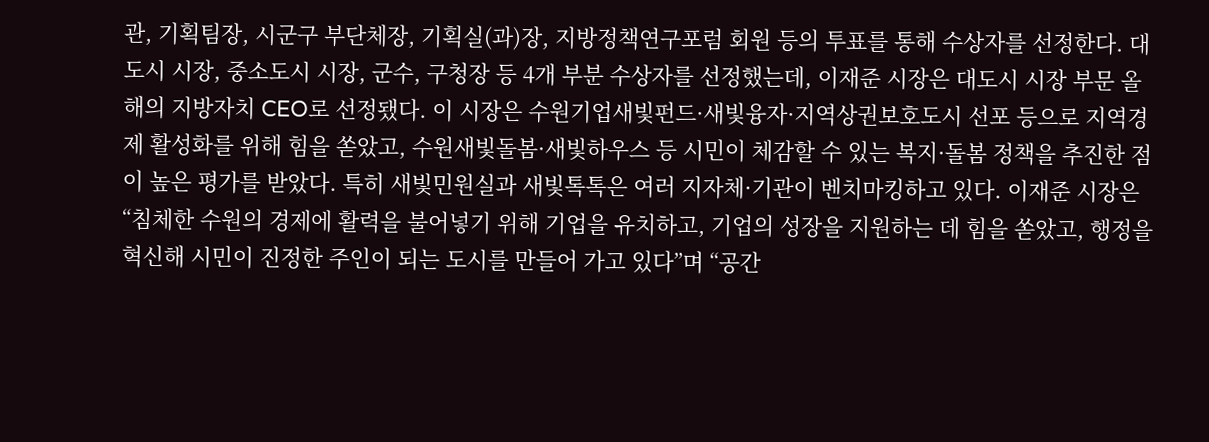관, 기획팀장, 시군구 부단체장, 기획실(과)장, 지방정책연구포럼 회원 등의 투표를 통해 수상자를 선정한다. 대도시 시장, 중소도시 시장, 군수, 구청장 등 4개 부분 수상자를 선정했는데, 이재준 시장은 대도시 시장 부문 올해의 지방자치 CEO로 선정됐다. 이 시장은 수원기업새빛펀드·새빛융자·지역상권보호도시 선포 등으로 지역경제 활성화를 위해 힘을 쏟았고, 수원새빛돌봄·새빛하우스 등 시민이 체감할 수 있는 복지·돌봄 정책을 추진한 점이 높은 평가를 받았다. 특히 새빛민원실과 새빛톡톡은 여러 지자체·기관이 벤치마킹하고 있다. 이재준 시장은 “침체한 수원의 경제에 활력을 불어넣기 위해 기업을 유치하고, 기업의 성장을 지원하는 데 힘을 쏟았고, 행정을 혁신해 시민이 진정한 주인이 되는 도시를 만들어 가고 있다”며 “공간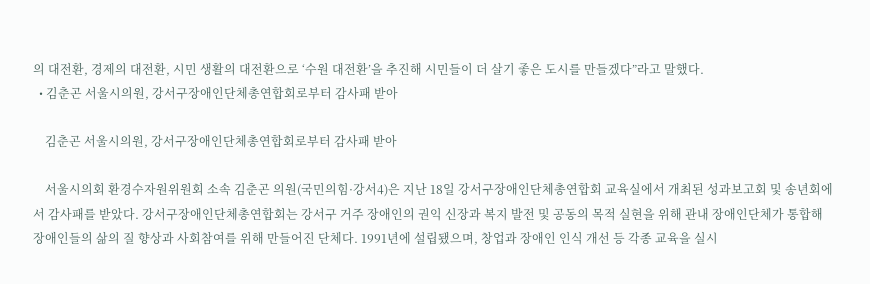의 대전환, 경제의 대전환, 시민 생활의 대전환으로 ‘수원 대전환’을 추진해 시민들이 더 살기 좋은 도시를 만들겠다”라고 말했다.
  • 김춘곤 서울시의원, 강서구장애인단체총연합회로부터 감사패 받아

    김춘곤 서울시의원, 강서구장애인단체총연합회로부터 감사패 받아

    서울시의회 환경수자원위원회 소속 김춘곤 의원(국민의힘·강서4)은 지난 18일 강서구장애인단체총연합회 교육실에서 개최된 성과보고회 및 송년회에서 감사패를 받았다. 강서구장애인단체총연합회는 강서구 거주 장애인의 권익 신장과 복지 발전 및 공동의 목적 실현을 위해 관내 장애인단체가 통합해 장애인들의 삶의 질 향상과 사회참여를 위해 만들어진 단체다. 1991년에 설립됐으며, 창업과 장애인 인식 개선 등 각종 교육을 실시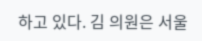하고 있다. 김 의원은 서울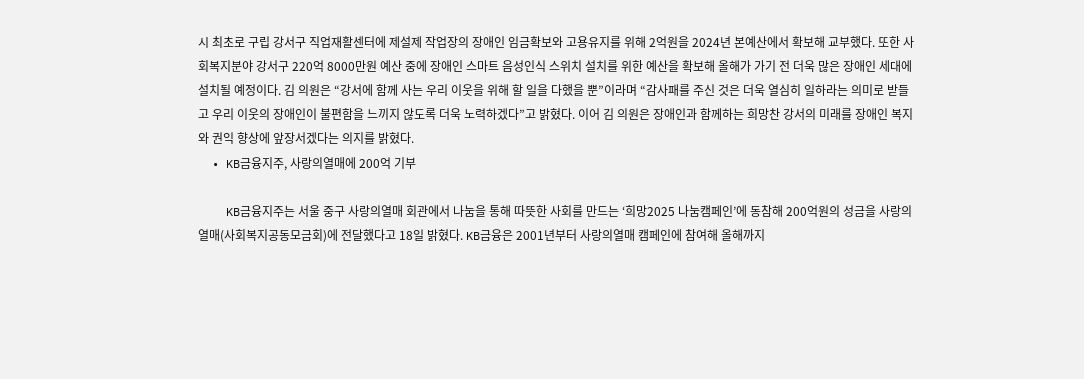시 최초로 구립 강서구 직업재활센터에 제설제 작업장의 장애인 임금확보와 고용유지를 위해 2억원을 2024년 본예산에서 확보해 교부했다. 또한 사회복지분야 강서구 220억 8000만원 예산 중에 장애인 스마트 음성인식 스위치 설치를 위한 예산을 확보해 올해가 가기 전 더욱 많은 장애인 세대에 설치될 예정이다. 김 의원은 “강서에 함께 사는 우리 이웃을 위해 할 일을 다했을 뿐”이라며 “감사패를 주신 것은 더욱 열심히 일하라는 의미로 받들고 우리 이웃의 장애인이 불편함을 느끼지 않도록 더욱 노력하겠다”고 밝혔다. 이어 김 의원은 장애인과 함께하는 희망찬 강서의 미래를 장애인 복지와 권익 향상에 앞장서겠다는 의지를 밝혔다.
  • KB금융지주, 사랑의열매에 200억 기부

    KB금융지주는 서울 중구 사랑의열매 회관에서 나눔을 통해 따뜻한 사회를 만드는 ‘희망2025 나눔캠페인’에 동참해 200억원의 성금을 사랑의열매(사회복지공동모금회)에 전달했다고 18일 밝혔다. KB금융은 2001년부터 사랑의열매 캠페인에 참여해 올해까지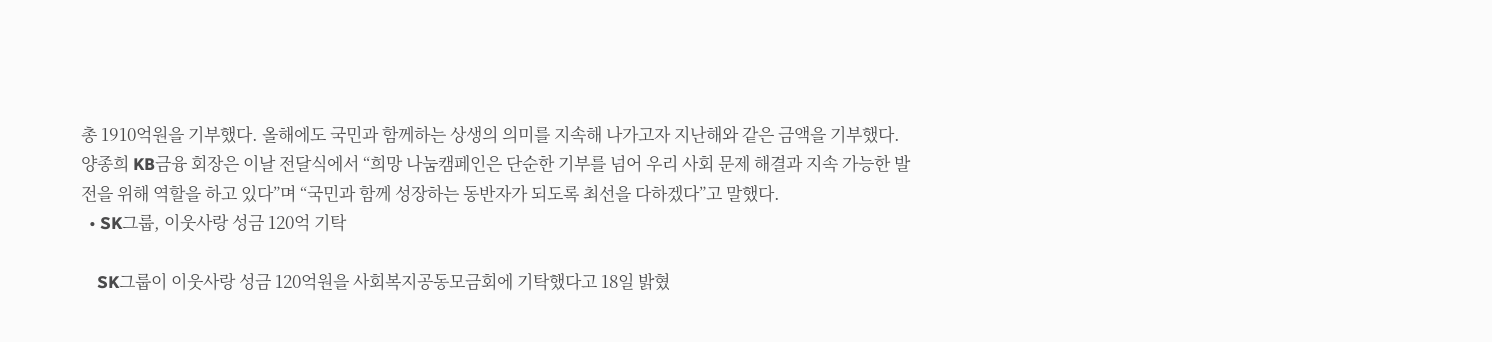총 1910억원을 기부했다. 올해에도 국민과 함께하는 상생의 의미를 지속해 나가고자 지난해와 같은 금액을 기부했다. 양종희 KB금융 회장은 이날 전달식에서 “희망 나눔캠페인은 단순한 기부를 넘어 우리 사회 문제 해결과 지속 가능한 발전을 위해 역할을 하고 있다”며 “국민과 함께 성장하는 동반자가 되도록 최선을 다하겠다”고 말했다.
  • SK그룹, 이웃사랑 성금 120억 기탁

    SK그룹이 이웃사랑 성금 120억원을 사회복지공동모금회에 기탁했다고 18일 밝혔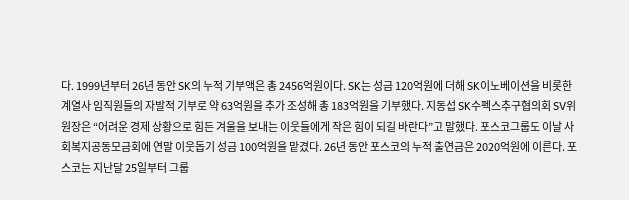다. 1999년부터 26년 동안 SK의 누적 기부액은 총 2456억원이다. SK는 성금 120억원에 더해 SK이노베이션을 비롯한 계열사 임직원들의 자발적 기부로 약 63억원을 추가 조성해 총 183억원을 기부했다. 지동섭 SK수펙스추구협의회 SV위원장은 “어려운 경제 상황으로 힘든 겨울을 보내는 이웃들에게 작은 힘이 되길 바란다”고 말했다. 포스코그룹도 이날 사회복지공동모금회에 연말 이웃돕기 성금 100억원을 맡겼다. 26년 동안 포스코의 누적 출연금은 2020억원에 이른다. 포스코는 지난달 25일부터 그룹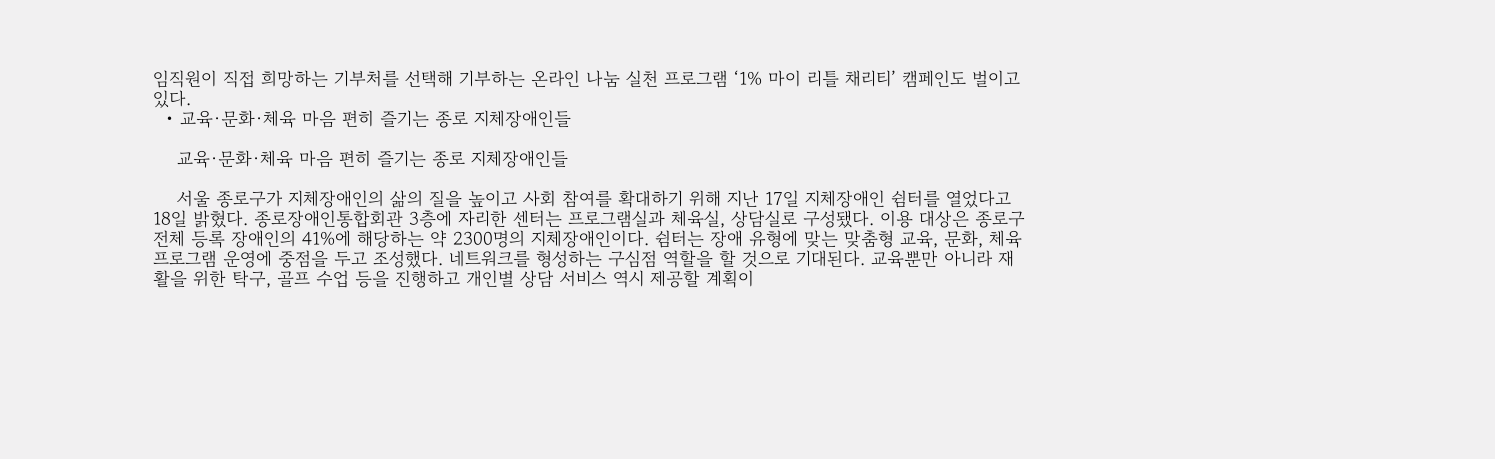임직원이 직접 희망하는 기부처를 선택해 기부하는 온라인 나눔 실천 프로그램 ‘1% 마이 리틀 채리티’ 캠페인도 벌이고 있다.
  • 교육·문화·체육 마음 편히 즐기는 종로 지체장애인들

    교육·문화·체육 마음 편히 즐기는 종로 지체장애인들

    서울 종로구가 지체장애인의 삶의 질을 높이고 사회 참여를 확대하기 위해 지난 17일 지체장애인 쉼터를 열었다고 18일 밝혔다. 종로장애인통합회관 3층에 자리한 센터는 프로그램실과 체육실, 상담실로 구성됐다. 이용 대상은 종로구 전체 등록 장애인의 41%에 해당하는 약 2300명의 지체장애인이다. 쉼터는 장애 유형에 맞는 맞춤형 교육, 문화, 체육 프로그램 운영에 중점을 두고 조성했다. 네트워크를 형성하는 구심점 역할을 할 것으로 기대된다. 교육뿐만 아니라 재활을 위한 탁구, 골프 수업 등을 진행하고 개인별 상담 서비스 역시 제공할 계획이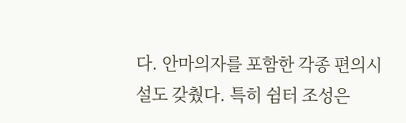다. 안마의자를 포함한 각종 편의시설도 갖췄다. 특히 쉼터 조성은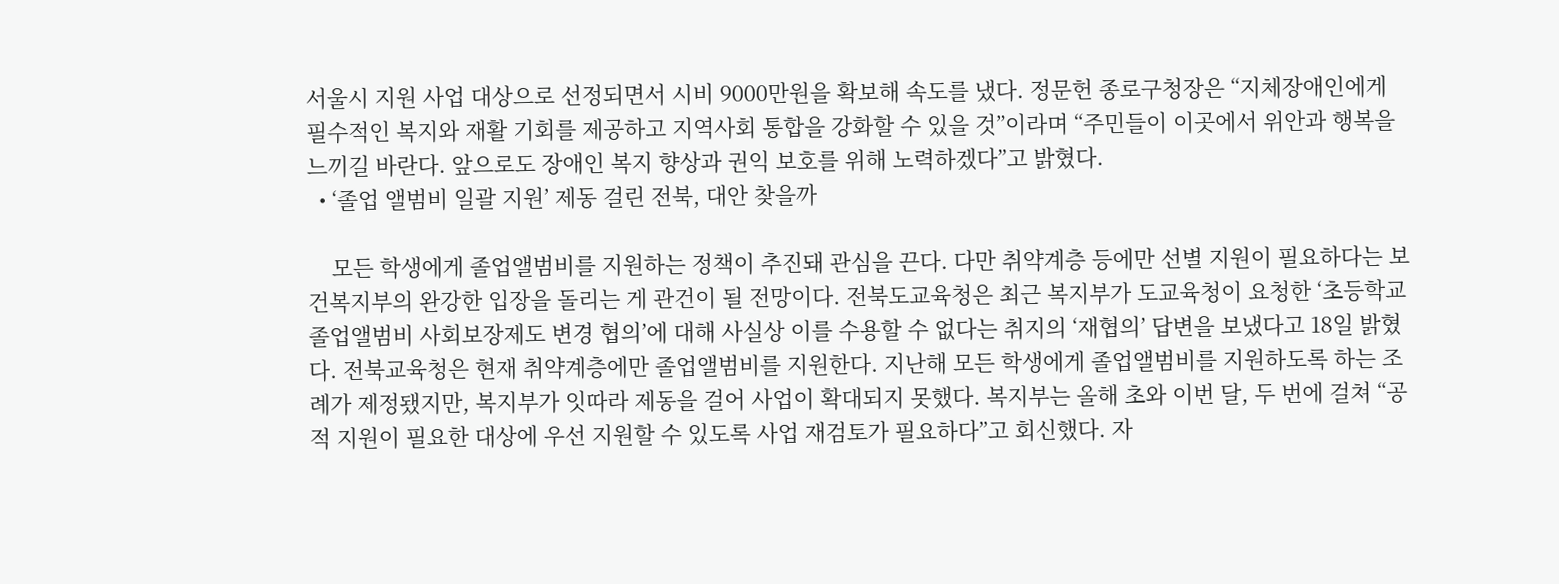서울시 지원 사업 대상으로 선정되면서 시비 9000만원을 확보해 속도를 냈다. 정문헌 종로구청장은 “지체장애인에게 필수적인 복지와 재활 기회를 제공하고 지역사회 통합을 강화할 수 있을 것”이라며 “주민들이 이곳에서 위안과 행복을 느끼길 바란다. 앞으로도 장애인 복지 향상과 권익 보호를 위해 노력하겠다”고 밝혔다.
  • ‘졸업 앨범비 일괄 지원’ 제동 걸린 전북, 대안 찾을까

    모든 학생에게 졸업앨범비를 지원하는 정책이 추진돼 관심을 끈다. 다만 취약계층 등에만 선별 지원이 필요하다는 보건복지부의 완강한 입장을 돌리는 게 관건이 될 전망이다. 전북도교육청은 최근 복지부가 도교육청이 요청한 ‘초등학교 졸업앨범비 사회보장제도 변경 협의’에 대해 사실상 이를 수용할 수 없다는 취지의 ‘재협의’ 답변을 보냈다고 18일 밝혔다. 전북교육청은 현재 취약계층에만 졸업앨범비를 지원한다. 지난해 모든 학생에게 졸업앨범비를 지원하도록 하는 조례가 제정됐지만, 복지부가 잇따라 제동을 걸어 사업이 확대되지 못했다. 복지부는 올해 초와 이번 달, 두 번에 걸쳐 “공적 지원이 필요한 대상에 우선 지원할 수 있도록 사업 재검토가 필요하다”고 회신했다. 자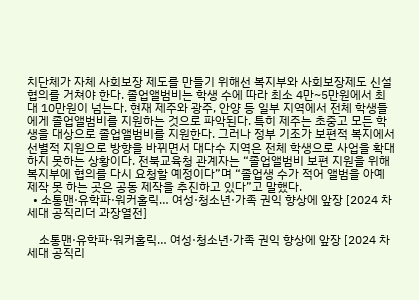치단체가 자체 사회보장 제도를 만들기 위해선 복지부와 사회보장제도 신설 협의를 거쳐야 한다. 졸업앨범비는 학생 수에 따라 최소 4만~5만원에서 최대 10만원이 넘는다. 현재 제주와 광주, 안양 등 일부 지역에서 전체 학생들에게 졸업앨범비를 지원하는 것으로 파악된다. 특히 제주는 초중고 모든 학생을 대상으로 졸업앨범비를 지원한다. 그러나 정부 기조가 보편적 복지에서 선별적 지원으로 방향을 바뀌면서 대다수 지역은 전체 학생으로 사업을 확대하지 못하는 상황이다. 전북교육청 관계자는 “졸업앨범비 보편 지원을 위해 복지부에 협의를 다시 요청할 예정이다”며 “졸업생 수가 적어 앨범을 아예 제작 못 하는 곳은 공동 제작을 추진하고 있다”고 말했다.
  • 소통맨·유학파·워커홀릭… 여성·청소년·가족 권익 향상에 앞장 [2024 차세대 공직리더 과장열전]

    소통맨·유학파·워커홀릭… 여성·청소년·가족 권익 향상에 앞장 [2024 차세대 공직리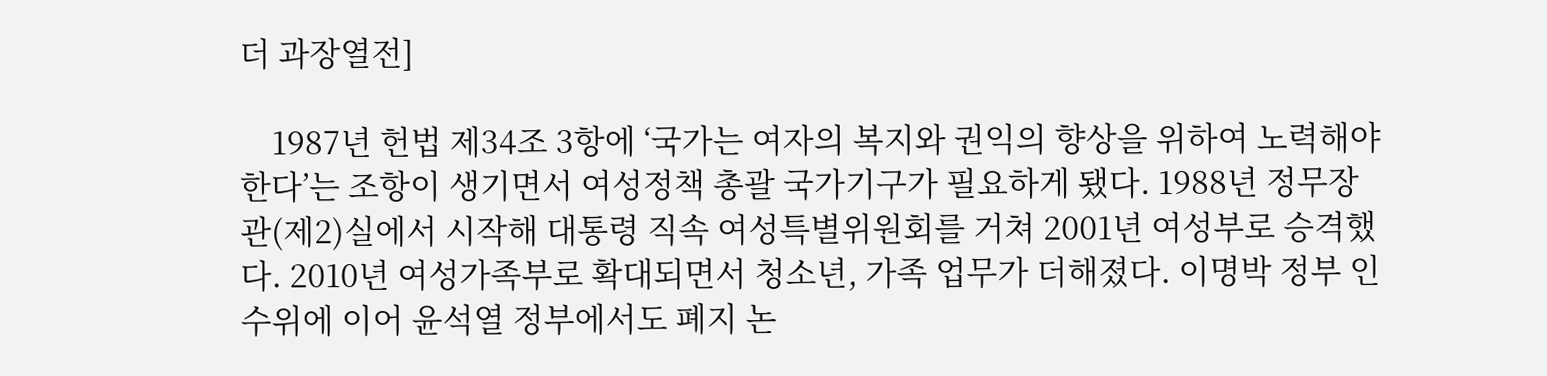더 과장열전]

    1987년 헌법 제34조 3항에 ‘국가는 여자의 복지와 권익의 향상을 위하여 노력해야 한다’는 조항이 생기면서 여성정책 총괄 국가기구가 필요하게 됐다. 1988년 정무장관(제2)실에서 시작해 대통령 직속 여성특별위원회를 거쳐 2001년 여성부로 승격했다. 2010년 여성가족부로 확대되면서 청소년, 가족 업무가 더해졌다. 이명박 정부 인수위에 이어 윤석열 정부에서도 폐지 논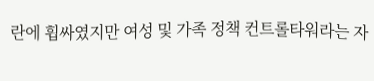란에 휩싸였지만 여성 및 가족 정책 컨트롤타워라는 자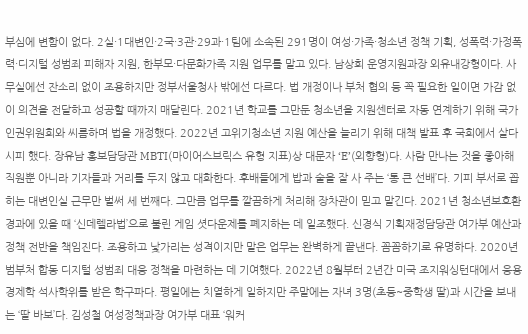부심에 변함이 없다. 2실·1대변인·2국·3관·29과·1팀에 소속된 291명이 여성·가족·청소년 정책 기획, 성폭력·가정폭력·디지털 성범죄 피해자 지원, 한부모·다문화가족 지원 업무를 맡고 있다. 남상희 운영지원과장 외유내강형이다. 사무실에선 잔소리 없이 조용하지만 정부서울청사 밖에선 다르다. 법 개정이나 부처 협의 등 꼭 필요한 일이면 가감 없이 의견을 전달하고 성공할 때까지 매달린다. 2021년 학교를 그만둔 청소년을 지원센터로 자동 연계하기 위해 국가인권위원회와 씨름하며 법을 개정했다. 2022년 고위기청소년 지원 예산을 늘리기 위해 대책 발표 후 국회에서 살다시피 했다. 장유남 홍보담당관 MBTI(마이어스브릭스 유형 지표)상 대문자 ‘E’(외향형)다. 사람 만나는 것을 좋아해 직원뿐 아니라 기자들과 거리를 두지 않고 대화한다. 후배들에게 밥과 술을 잘 사 주는 ‘통 큰 선배’다. 기피 부서로 꼽히는 대변인실 근무만 벌써 세 번째다. 그만큼 업무를 깔끔하게 처리해 장차관이 믿고 맡긴다. 2021년 청소년보호환경과에 있을 때 ‘신데렐라법’으로 불린 게임 셧다운제를 폐지하는 데 일조했다. 신경식 기획재정담당관 여가부 예산과 정책 전반을 책임진다. 조용하고 낯가리는 성격이지만 맡은 업무는 완벽하게 끝낸다. 꼼꼼하기로 유명하다. 2020년 범부처 합동 디지털 성범죄 대응 정책을 마련하는 데 기여했다. 2022년 8월부터 2년간 미국 조지워싱턴대에서 응용경제학 석사학위를 받은 학구파다. 평일에는 치열하게 일하지만 주말에는 자녀 3명(초등~중학생 딸)과 시간을 보내는 ‘딸 바보’다. 김성철 여성정책과장 여가부 대표 ‘워커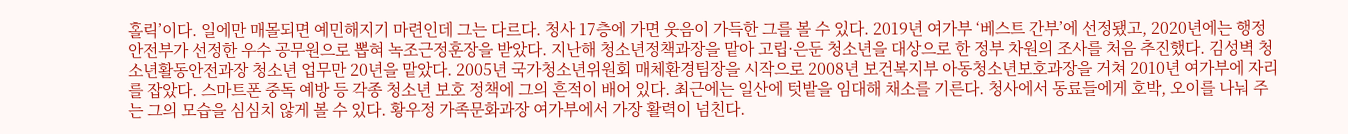홀릭’이다. 일에만 매몰되면 예민해지기 마련인데 그는 다르다. 청사 17층에 가면 웃음이 가득한 그를 볼 수 있다. 2019년 여가부 ‘베스트 간부’에 선정됐고, 2020년에는 행정안전부가 선정한 우수 공무원으로 뽑혀 녹조근정훈장을 받았다. 지난해 청소년정책과장을 맡아 고립·은둔 청소년을 대상으로 한 정부 차원의 조사를 처음 추진했다. 김성벽 청소년활동안전과장 청소년 업무만 20년을 맡았다. 2005년 국가청소년위원회 매체환경팀장을 시작으로 2008년 보건복지부 아동청소년보호과장을 거쳐 2010년 여가부에 자리를 잡았다. 스마트폰 중독 예방 등 각종 청소년 보호 정책에 그의 흔적이 배어 있다. 최근에는 일산에 텃밭을 임대해 채소를 기른다. 청사에서 동료들에게 호박, 오이를 나눠 주는 그의 모습을 심심치 않게 볼 수 있다. 황우정 가족문화과장 여가부에서 가장 활력이 넘친다.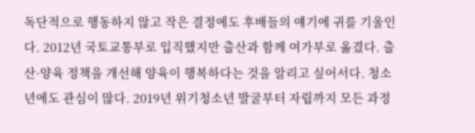독단적으로 행동하지 않고 작은 결정에도 후배들의 얘기에 귀를 기울인다. 2012년 국토교통부로 입직했지만 출산과 함께 여가부로 옮겼다. 출산·양육 정책을 개선해 양육이 행복하다는 것을 알리고 싶어서다. 청소년에도 관심이 많다. 2019년 위기청소년 발굴부터 자립까지 모든 과정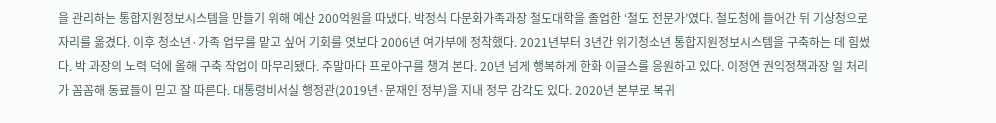을 관리하는 통합지원정보시스템을 만들기 위해 예산 200억원을 따냈다. 박정식 다문화가족과장 철도대학을 졸업한 ‘철도 전문가’였다. 철도청에 들어간 뒤 기상청으로 자리를 옮겼다. 이후 청소년·가족 업무를 맡고 싶어 기회를 엿보다 2006년 여가부에 정착했다. 2021년부터 3년간 위기청소년 통합지원정보시스템을 구축하는 데 힘썼다. 박 과장의 노력 덕에 올해 구축 작업이 마무리됐다. 주말마다 프로야구를 챙겨 본다. 20년 넘게 행복하게 한화 이글스를 응원하고 있다. 이정연 권익정책과장 일 처리가 꼼꼼해 동료들이 믿고 잘 따른다. 대통령비서실 행정관(2019년·문재인 정부)을 지내 정무 감각도 있다. 2020년 본부로 복귀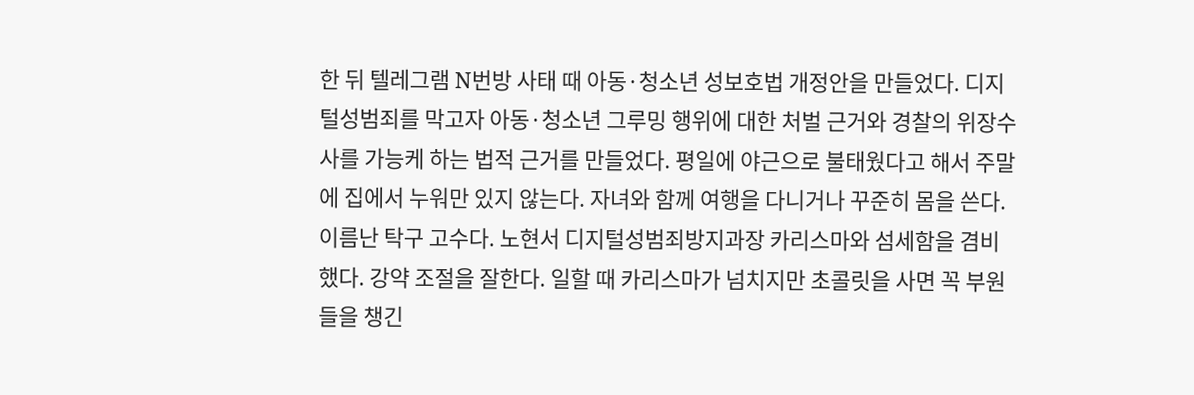한 뒤 텔레그램 N번방 사태 때 아동·청소년 성보호법 개정안을 만들었다. 디지털성범죄를 막고자 아동·청소년 그루밍 행위에 대한 처벌 근거와 경찰의 위장수사를 가능케 하는 법적 근거를 만들었다. 평일에 야근으로 불태웠다고 해서 주말에 집에서 누워만 있지 않는다. 자녀와 함께 여행을 다니거나 꾸준히 몸을 쓴다. 이름난 탁구 고수다. 노현서 디지털성범죄방지과장 카리스마와 섬세함을 겸비했다. 강약 조절을 잘한다. 일할 때 카리스마가 넘치지만 초콜릿을 사면 꼭 부원들을 챙긴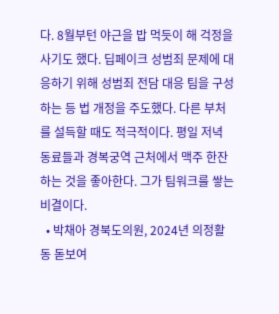다. 8월부턴 야근을 밥 먹듯이 해 걱정을 사기도 했다. 딥페이크 성범죄 문제에 대응하기 위해 성범죄 전담 대응 팀을 구성하는 등 법 개정을 주도했다. 다른 부처를 설득할 때도 적극적이다. 평일 저녁 동료들과 경복궁역 근처에서 맥주 한잔하는 것을 좋아한다. 그가 팀워크를 쌓는 비결이다.
  • 박채아 경북도의원, 2024년 의정활동 돋보여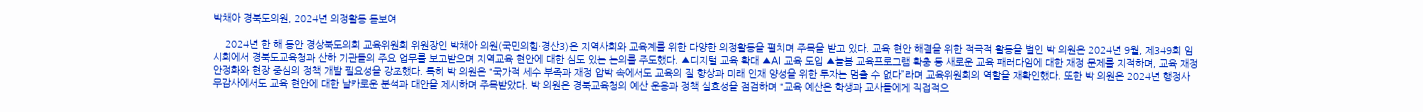박채아 경북도의원, 2024년 의정활동 돋보여

    2024년 한 해 동안 경상북도의회 교육위원회 위원장인 박채아 의원(국민의힘·경산3)은 지역사회와 교육계를 위한 다양한 의정활동을 펼치며 주목을 받고 있다. 교육 현안 해결을 위한 적극적 활동을 벌인 박 의원은 2024년 9월, 제349회 임시회에서 경북도교육청과 산하 기관들의 주요 업무를 보고받으며 지역교육 현안에 대한 심도 있는 논의를 주도했다. ▲디지털 교육 확대 ▲AI 교육 도입 ▲늘봄 교육프로그램 확충 등 새로운 교육 패러다임에 대한 재정 문제를 지적하며, 교육 재정 안정화와 현장 중심의 정책 개발 필요성을 강조했다. 특히 박 의원은 “국가적 세수 부족과 재정 압박 속에서도 교육의 질 향상과 미래 인재 양성을 위한 투자는 멈출 수 없다”라며 교육위원회의 역할을 재확인했다. 또한 박 의원은 2024년 행정사무감사에서도 교육 현안에 대한 날카로운 분석과 대안을 제시하며 주목받았다. 박 의원은 경북교육청의 예산 운용과 정책 실효성을 점검하며 “교육 예산은 학생과 교사들에게 직접적으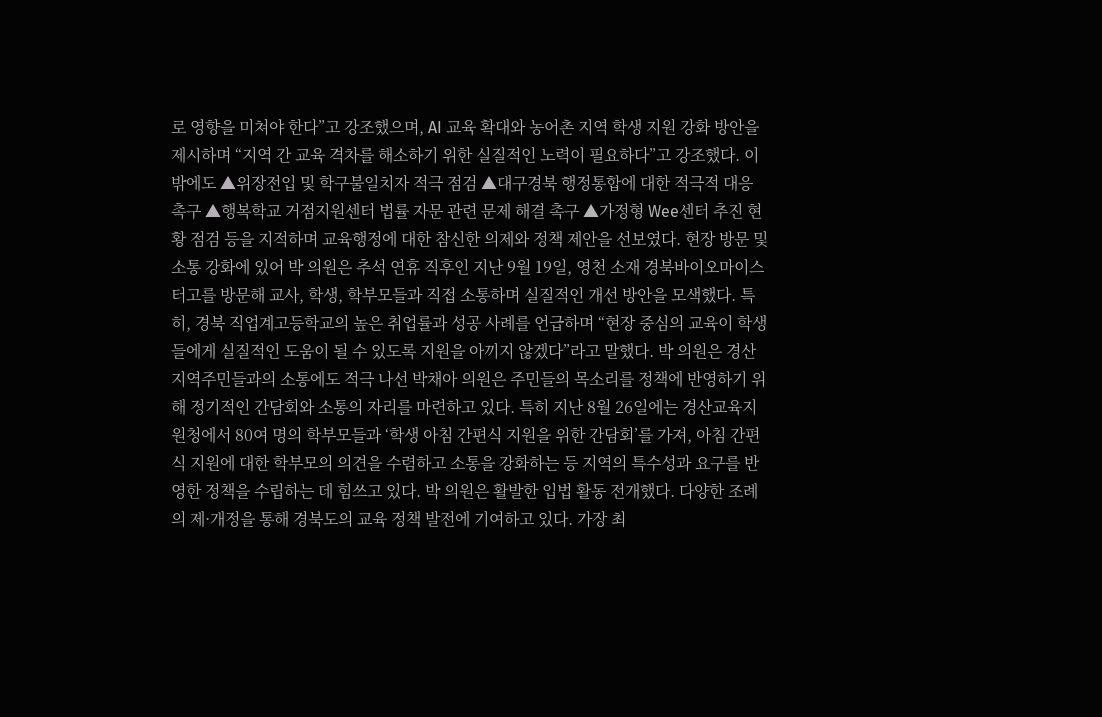로 영향을 미쳐야 한다”고 강조했으며, AI 교육 확대와 농어촌 지역 학생 지원 강화 방안을 제시하며 “지역 간 교육 격차를 해소하기 위한 실질적인 노력이 필요하다”고 강조했다. 이 밖에도 ▲위장전입 및 학구불일치자 적극 점검 ▲대구경북 행정통합에 대한 적극적 대응 촉구 ▲행복학교 거점지원센터 법률 자문 관련 문제 해결 촉구 ▲가정형 Wee센터 추진 현황 점검 등을 지적하며 교육행정에 대한 참신한 의제와 정책 제안을 선보였다. 현장 방문 및 소통 강화에 있어 박 의원은 추석 연휴 직후인 지난 9월 19일, 영천 소재 경북바이오마이스터고를 방문해 교사, 학생, 학부모들과 직접 소통하며 실질적인 개선 방안을 모색했다. 특히, 경북 직업계고등학교의 높은 취업률과 성공 사례를 언급하며 “현장 중심의 교육이 학생들에게 실질적인 도움이 될 수 있도록 지원을 아끼지 않겠다”라고 말했다. 박 의원은 경산 지역주민들과의 소통에도 적극 나선 박채아 의원은 주민들의 목소리를 정책에 반영하기 위해 정기적인 간담회와 소통의 자리를 마련하고 있다. 특히 지난 8월 26일에는 경산교육지원청에서 80여 명의 학부모들과 ‘학생 아침 간편식 지원을 위한 간담회’를 가져, 아침 간편식 지원에 대한 학부모의 의견을 수렴하고 소통을 강화하는 등 지역의 특수성과 요구를 반영한 정책을 수립하는 데 힘쓰고 있다. 박 의원은 활발한 입법 활동 전개했다. 다양한 조례의 제·개정을 통해 경북도의 교육 정책 발전에 기여하고 있다. 가장 최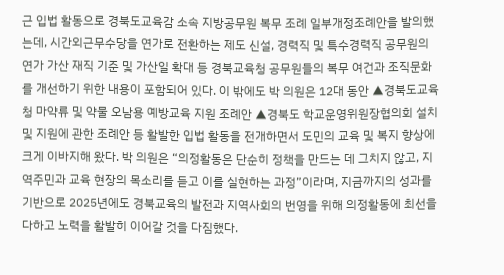근 입법 활동으로 경북도교육감 소속 지방공무원 복무 조례 일부개정조례안을 발의했는데, 시간외근무수당을 연가로 전환하는 제도 신설, 경력직 및 특수경력직 공무원의 연가 가산 재직 기준 및 가산일 확대 등 경북교육청 공무원들의 복무 여건과 조직문화를 개선하기 위한 내용이 포함되어 있다. 이 밖에도 박 의원은 12대 동안 ▲경북도교육청 마약류 및 약물 오남용 예방교육 지원 조례안 ▲경북도 학교운영위원장협의회 설치 및 지원에 관한 조례안 등 활발한 입법 활동을 전개하면서 도민의 교육 및 복지 향상에 크게 이바지해 왔다. 박 의원은 “의정활동은 단순히 정책을 만드는 데 그치지 않고, 지역주민과 교육 현장의 목소리를 듣고 이를 실현하는 과정”이라며, 지금까지의 성과를 기반으로 2025년에도 경북교육의 발전과 지역사회의 번영을 위해 의정활동에 최선을 다하고 노력을 활발히 이어갈 것을 다짐했다.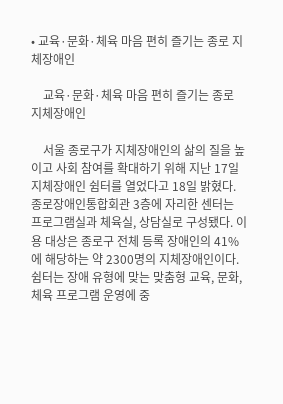• 교육·문화·체육 마음 편히 즐기는 종로 지체장애인

    교육·문화·체육 마음 편히 즐기는 종로 지체장애인

    서울 종로구가 지체장애인의 삶의 질을 높이고 사회 참여를 확대하기 위해 지난 17일 지체장애인 쉼터를 열었다고 18일 밝혔다. 종로장애인통합회관 3층에 자리한 센터는 프로그램실과 체육실, 상담실로 구성됐다. 이용 대상은 종로구 전체 등록 장애인의 41%에 해당하는 약 2300명의 지체장애인이다. 쉼터는 장애 유형에 맞는 맞춤형 교육, 문화, 체육 프로그램 운영에 중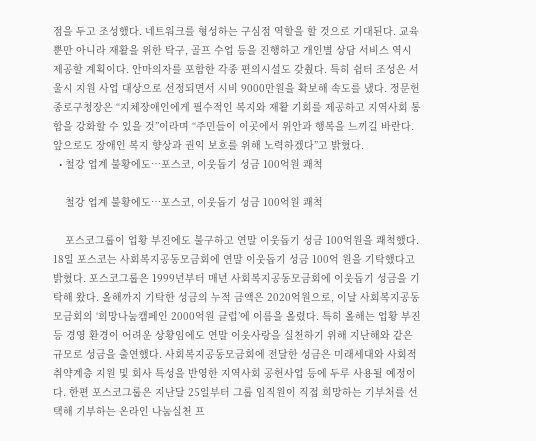점을 두고 조성했다. 네트워크를 형성하는 구심점 역할을 할 것으로 기대된다. 교육뿐만 아니라 재활을 위한 탁구, 골프 수업 등을 진행하고 개인별 상담 서비스 역시 제공할 계획이다. 안마의자를 포함한 각종 편의시설도 갖췄다. 특히 쉼터 조성은 서울시 지원 사업 대상으로 선정되면서 시비 9000만원을 확보해 속도를 냈다. 정문헌 종로구청장은 “지체장애인에게 필수적인 복지와 재활 기회를 제공하고 지역사회 통합을 강화할 수 있을 것”이라며 “주민들이 이곳에서 위안과 행복을 느끼길 바란다. 앞으로도 장애인 복지 향상과 권익 보호를 위해 노력하겠다”고 밝혔다.
  • 철강 업계 불황에도…포스코, 이웃돕기 성금 100억원 쾌척

    철강 업계 불황에도…포스코, 이웃돕기 성금 100억원 쾌척

    포스코그룹이 업황 부진에도 불구하고 연말 이웃돕기 성금 100억원을 쾌척했다. 18일 포스코는 사회복지공동모금회에 연말 이웃돕기 성금 100억 원을 기탁했다고 밝혔다. 포스코그룹은 1999년부터 매년 사회복지공동모금회에 이웃돕기 성금을 기탁해 왔다. 올해까지 기탁한 성금의 누적 금액은 2020억원으로, 이날 사회복지공동모금회의 ‘희망나눔캠페인 2000억원 클럽’에 이름을 올렸다. 특히 올해는 업황 부진 등 경영 환경이 어려운 상황임에도 연말 이웃사랑을 실천하기 위해 지난해와 같은 규모로 성금을 출연했다. 사회복지공동모금회에 전달한 성금은 미래세대와 사회적 취약계층 지원 및 회사 특성을 반영한 지역사회 공헌사업 등에 두루 사용될 예정이다. 한편 포스코그룹은 지난달 25일부터 그룹 임직원이 직접 희망하는 기부처를 선택해 기부하는 온라인 나눔실천 프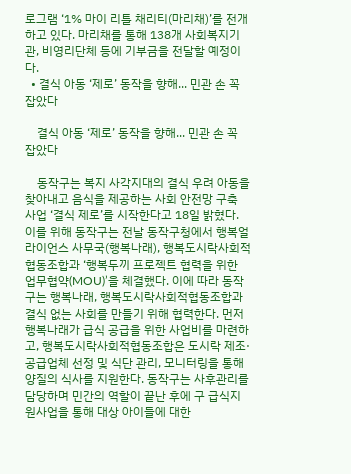로그램 ‘1% 마이 리틀 채리티(마리채)’를 전개하고 있다. 마리채를 통해 138개 사회복지기관, 비영리단체 등에 기부금을 전달할 예정이다.
  • 결식 아동 ‘제로’ 동작을 향해... 민관 손 꼭 잡았다

    결식 아동 ‘제로’ 동작을 향해... 민관 손 꼭 잡았다

    동작구는 복지 사각지대의 결식 우려 아동을 찾아내고 음식을 제공하는 사회 안전망 구축 사업 ‘결식 제로’를 시작한다고 18일 밝혔다. 이를 위해 동작구는 전날 동작구청에서 행복얼라이언스 사무국(행복나래), 행복도시락사회적협동조합과 ‘행복두끼 프로젝트 협력을 위한 업무협약(MOU)’을 체결했다. 이에 따라 동작구는 행복나래, 행복도시락사회적협동조합과 결식 없는 사회를 만들기 위해 협력한다. 먼저 행복나래가 급식 공급을 위한 사업비를 마련하고, 행복도시락사회적협동조합은 도시락 제조·공급업체 선정 및 식단 관리, 모니터링을 통해 양질의 식사를 지원한다. 동작구는 사후관리를 담당하며 민간의 역할이 끝난 후에 구 급식지원사업을 통해 대상 아이들에 대한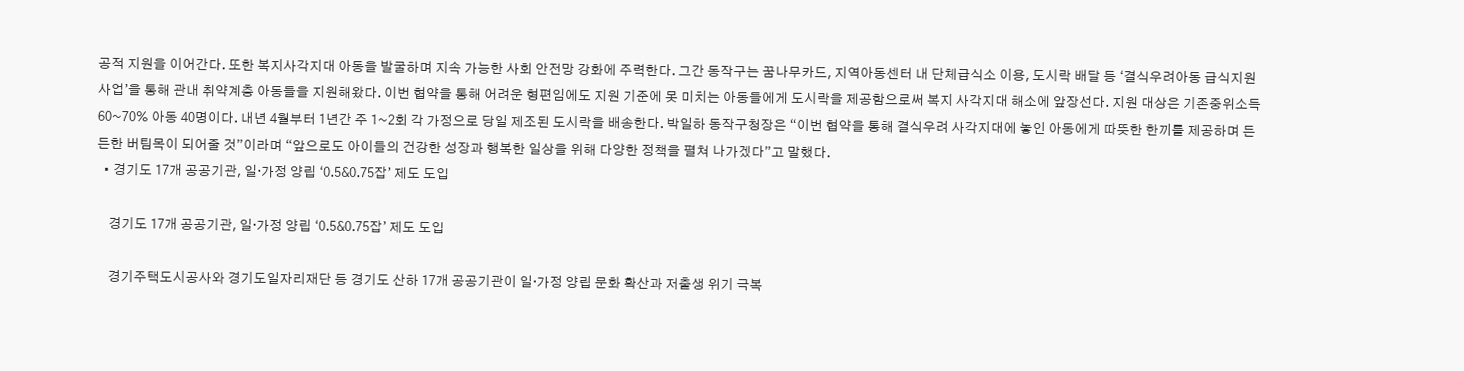공적 지원을 이어간다. 또한 복지사각지대 아동을 발굴하며 지속 가능한 사회 안전망 강화에 주력한다. 그간 동작구는 꿈나무카드, 지역아동센터 내 단체급식소 이용, 도시락 배달 등 ‘결식우려아동 급식지원사업’을 통해 관내 취약계층 아동들을 지원해왔다. 이번 협약을 통해 어려운 형편임에도 지원 기준에 못 미치는 아동들에게 도시락을 제공함으로써 복지 사각지대 해소에 앞장선다. 지원 대상은 기존중위소득 60~70% 아동 40명이다. 내년 4월부터 1년간 주 1~2회 각 가정으로 당일 제조된 도시락을 배송한다. 박일하 동작구청장은 “이번 협약을 통해 결식우려 사각지대에 놓인 아동에게 따뜻한 한끼를 제공하며 든든한 버팀목이 되어줄 것”이라며 “앞으로도 아이들의 건강한 성장과 행복한 일상을 위해 다양한 정책을 펼쳐 나가겠다”고 말했다.
  • 경기도 17개 공공기관, 일·가정 양립 ‘0.5&0.75잡’ 제도 도입

    경기도 17개 공공기관, 일·가정 양립 ‘0.5&0.75잡’ 제도 도입

    경기주택도시공사와 경기도일자리재단 등 경기도 산하 17개 공공기관이 일·가정 양립 문화 확산과 저출생 위기 극복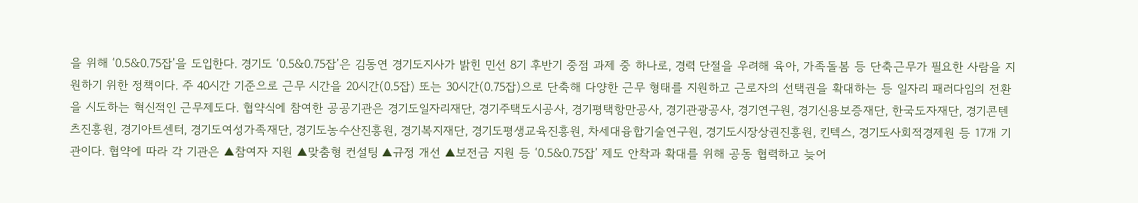을 위해 ‘0.5&0.75잡’을 도입한다. 경기도 ‘0.5&0.75잡’은 김동연 경기도지사가 밝힌 민선 8기 후반기 중점 과제 중 하나로, 경력 단절을 우려해 육아, 가족돌봄 등 단축근무가 필요한 사람을 지원하기 위한 정책이다. 주 40시간 기준으로 근무 시간을 20시간(0.5잡) 또는 30시간(0.75잡)으로 단축해 다양한 근무 형태를 지원하고 근로자의 선택권을 확대하는 등 일자리 패러다임의 전환을 시도하는 혁신적인 근무제도다. 협약식에 참여한 공공기관은 경기도일자리재단, 경기주택도시공사, 경기평택항만공사, 경기관광공사, 경기연구원, 경기신용보증재단, 한국도자재단, 경기콘텐츠진흥원, 경기아트센터, 경기도여성가족재단, 경기도농수산진흥원, 경기복지재단, 경기도평생교육진흥원, 차세대융합기술연구원, 경기도시장상권진흥원, 킨텍스, 경기도사회적경제원 등 17개 기관이다. 협약에 따라 각 기관은 ▲참여자 지원 ▲맞춤형 컨설팅 ▲규정 개선 ▲보전금 지원 등 ‘0.5&0.75잡’ 제도 안착과 확대를 위해 공동 협력하고 늦어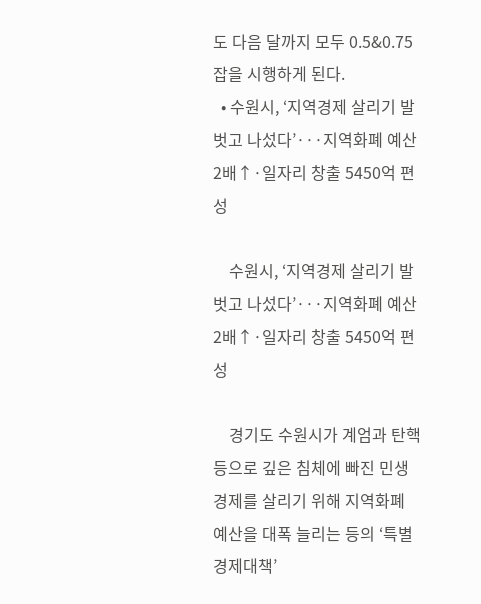도 다음 달까지 모두 0.5&0.75잡을 시행하게 된다.
  • 수원시, ‘지역경제 살리기 발 벗고 나섰다’···지역화폐 예산 2배↑·일자리 창출 5450억 편성

    수원시, ‘지역경제 살리기 발 벗고 나섰다’···지역화폐 예산 2배↑·일자리 창출 5450억 편성

    경기도 수원시가 계엄과 탄핵 등으로 깊은 침체에 빠진 민생경제를 살리기 위해 지역화폐 예산을 대폭 늘리는 등의 ‘특별경제대책’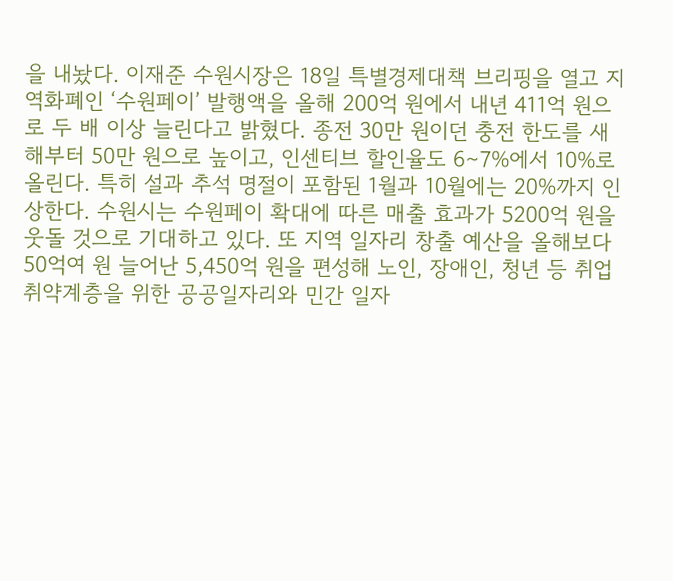을 내놨다. 이재준 수원시장은 18일 특별경제대책 브리핑을 열고 지역화폐인 ‘수원페이’ 발행액을 올해 200억 원에서 내년 411억 원으로 두 배 이상 늘린다고 밝혔다. 종전 30만 원이던 충전 한도를 새해부터 50만 원으로 높이고, 인센티브 할인율도 6∼7%에서 10%로 올린다. 특히 설과 추석 명절이 포함된 1월과 10월에는 20%까지 인상한다. 수원시는 수원페이 확대에 따른 매출 효과가 5200억 원을 웃돌 것으로 기대하고 있다. 또 지역 일자리 창출 예산을 올해보다 50억여 원 늘어난 5,450억 원을 편성해 노인, 장애인, 청년 등 취업 취약계층을 위한 공공일자리와 민간 일자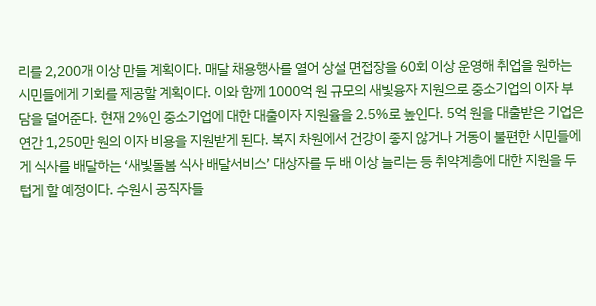리를 2,200개 이상 만들 계획이다. 매달 채용행사를 열어 상설 면접장을 60회 이상 운영해 취업을 원하는 시민들에게 기회를 제공할 계획이다. 이와 함께 1000억 원 규모의 새빛융자 지원으로 중소기업의 이자 부담을 덜어준다. 현재 2%인 중소기업에 대한 대출이자 지원율을 2.5%로 높인다. 5억 원을 대출받은 기업은 연간 1,250만 원의 이자 비용을 지원받게 된다. 복지 차원에서 건강이 좋지 않거나 거동이 불편한 시민들에게 식사를 배달하는 ‘새빛돌봄 식사 배달서비스’ 대상자를 두 배 이상 늘리는 등 취약계층에 대한 지원을 두텁게 할 예정이다. 수원시 공직자들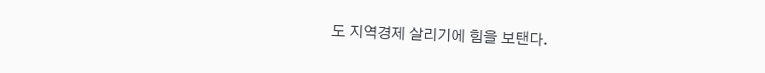도 지역경제 살리기에 힘을 보탠다.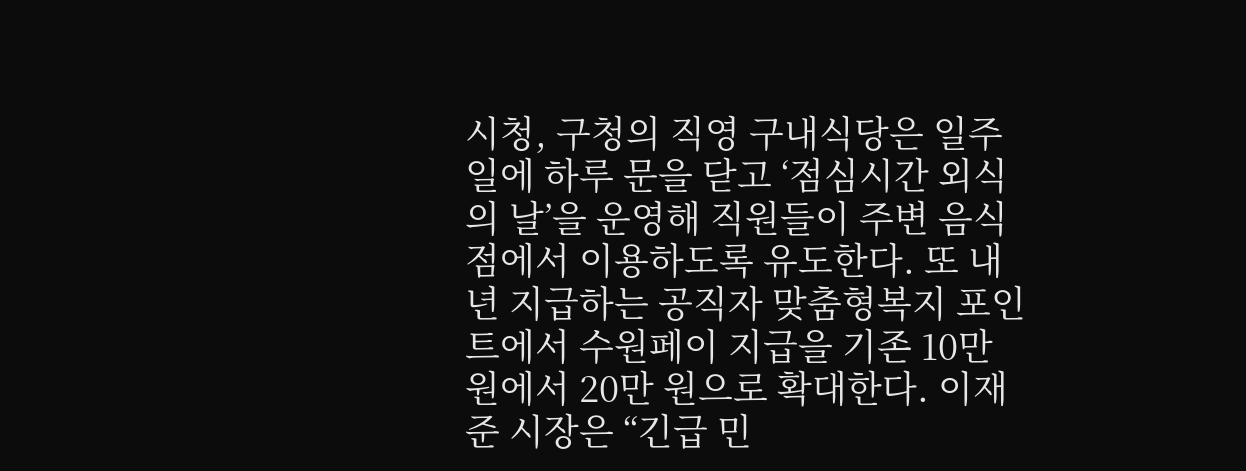시청, 구청의 직영 구내식당은 일주일에 하루 문을 닫고 ‘점심시간 외식의 날’을 운영해 직원들이 주변 음식점에서 이용하도록 유도한다. 또 내년 지급하는 공직자 맞춤형복지 포인트에서 수원페이 지급을 기존 10만 원에서 20만 원으로 확대한다. 이재준 시장은 “긴급 민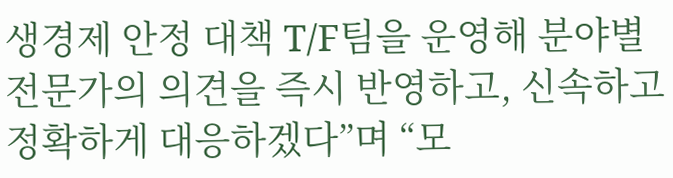생경제 안정 대책 T/F팀을 운영해 분야별 전문가의 의견을 즉시 반영하고, 신속하고 정확하게 대응하겠다”며 “모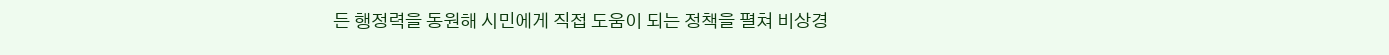든 행정력을 동원해 시민에게 직접 도움이 되는 정책을 펼쳐 비상경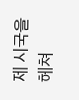제 시국을 헤쳐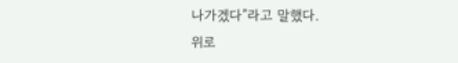나가겠다”라고 말했다.
위로